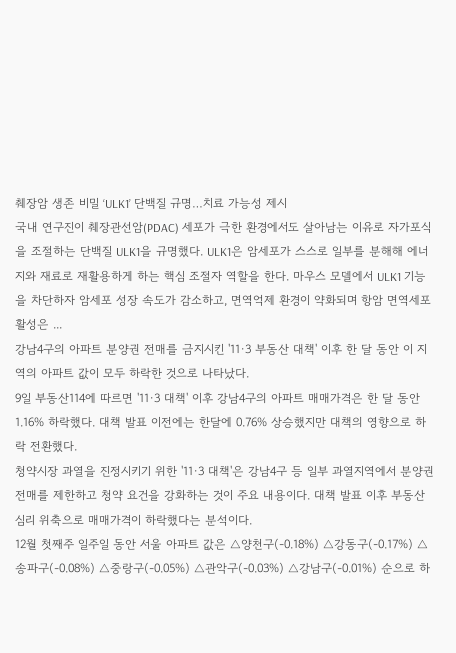췌장암 생존 비밀 ‘ULK1’ 단백질 규명…치료 가능성 제시
국내 연구진이 췌장관선암(PDAC) 세포가 극한 환경에서도 살아남는 이유로 자가포식을 조절하는 단백질 ULK1을 규명했다. ULK1은 암세포가 스스로 일부를 분해해 에너지와 재료로 재활용하게 하는 핵심 조절자 역할을 한다. 마우스 모델에서 ULK1 기능을 차단하자 암세포 성장 속도가 감소하고, 면역억제 환경이 약화되며 항암 면역세포 활성은 ...
강남4구의 아파트 분양권 전매를 금지시킨 '11·3 부동산 대책' 이후 한 달 동안 이 지역의 아파트 값이 모두 하락한 것으로 나타났다.
9일 부동산114에 따르면 '11·3 대책' 이후 강남4구의 아파트 매매가격은 한 달 동안 1.16% 하락했다. 대책 발표 이전에는 한달에 0.76% 상승했지만 대책의 영향으로 하락 전환했다.
청약시장 과열을 진정시키기 위한 '11·3 대책'은 강남4구 등 일부 과열지역에서 분양권 전매를 제한하고 청약 요건을 강화하는 것이 주요 내용이다. 대책 발표 이후 부동산 심리 위축으로 매매가격이 하락했다는 분석이다.
12월 첫째주 일주일 동안 서울 아파트 값은 △양천구(-0.18%) △강동구(-0.17%) △송파구(-0.08%) △중랑구(-0.05%) △관악구(-0.03%) △강남구(-0.01%) 순으로 하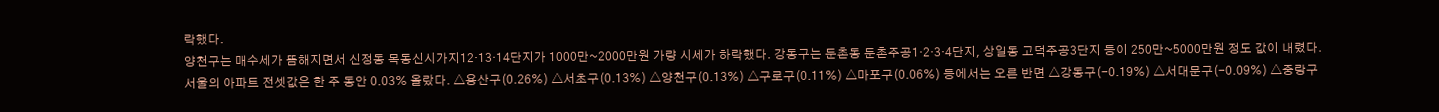락했다.
양천구는 매수세가 뜸해지면서 신정동 목동신시가지12·13·14단지가 1000만~2000만원 가량 시세가 하락했다. 강동구는 둔촌동 둔촌주공1·2·3·4단지, 상일동 고덕주공3단지 등이 250만~5000만원 정도 값이 내렸다.
서울의 아파트 전셋값은 한 주 동안 0.03% 올랐다. △용산구(0.26%) △서초구(0.13%) △양천구(0.13%) △구로구(0.11%) △마포구(0.06%) 등에서는 오른 반면 △강동구(-0.19%) △서대문구(-0.09%) △중랑구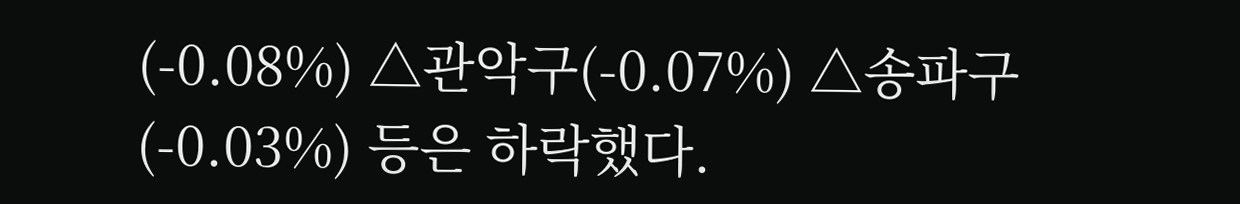(-0.08%) △관악구(-0.07%) △송파구(-0.03%) 등은 하락했다.